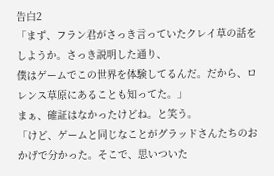告白2
「まず、フラン君がさっき言っていたクレイ草の話をしようか。さっき説明した通り、
僕はゲームでこの世界を体験してるんだ。だから、ロレンス草原にあることも知ってた。」
まぁ、確証はなかったけどね。と笑う。
「けど、ゲームと同じなことがグラッドさんたちのおかげで分かった。そこで、思いついた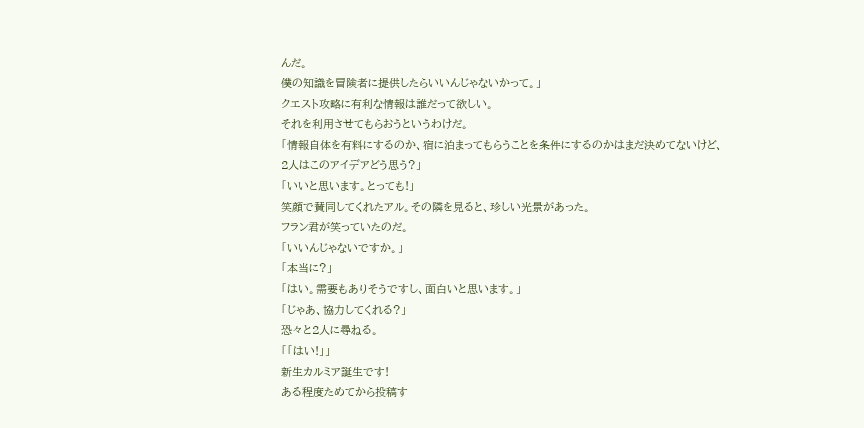んだ。
僕の知識を冒険者に提供したらいいんじゃないかって。」
クエスト攻略に有利な情報は誰だって欲しい。
それを利用させてもらおうというわけだ。
「情報自体を有料にするのか、宿に泊まってもらうことを条件にするのかはまだ決めてないけど、
2人はこのアイデアどう思う?」
「いいと思います。とっても!」
笑顔で賛同してくれたアル。その隣を見ると、珍しい光景があった。
フラン君が笑っていたのだ。
「いいんじゃないですか。」
「本当に?」
「はい。需要もありそうですし、面白いと思います。」
「じゃあ、協力してくれる?」
恐々と2人に尋ねる。
「「はい!」」
新生カルミア誕生です!
ある程度ためてから投稿す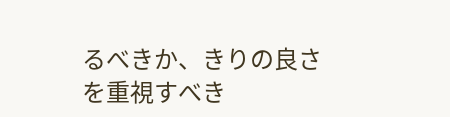るべきか、きりの良さを重視すべき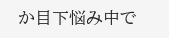か目下悩み中で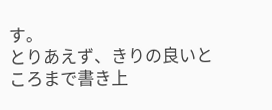す。
とりあえず、きりの良いところまで書き上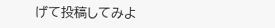げて投稿してみよ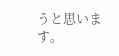うと思います。